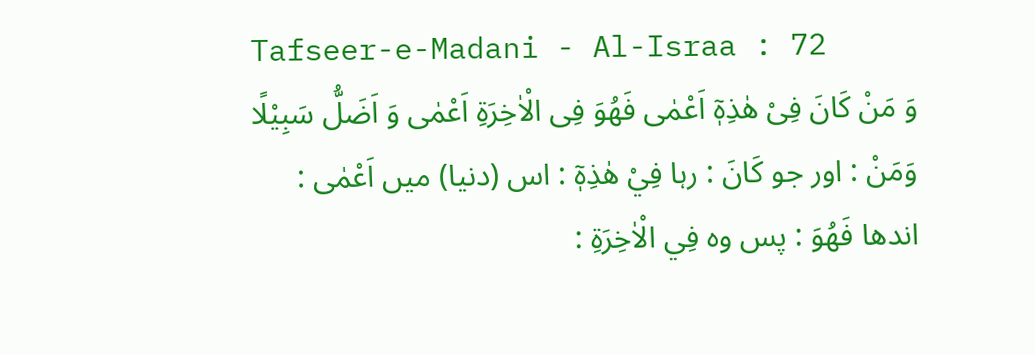Tafseer-e-Madani - Al-Israa : 72
وَ مَنْ كَانَ فِیْ هٰذِهٖۤ اَعْمٰى فَهُوَ فِی الْاٰخِرَةِ اَعْمٰى وَ اَضَلُّ سَبِیْلًا
وَمَنْ : اور جو كَانَ : رہا فِيْ هٰذِهٖٓ : اس (دنیا) میں اَعْمٰى : اندھا فَهُوَ : پس وہ فِي الْاٰخِرَةِ :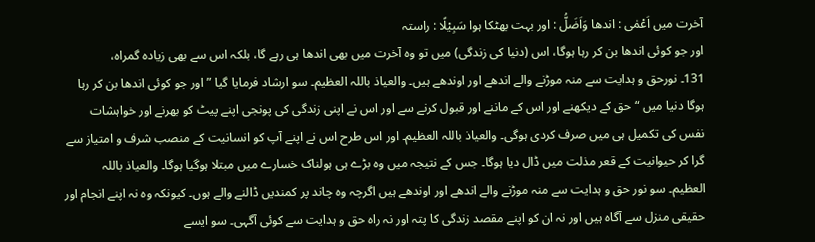آخرت میں اَعْمٰى : اندھا وَاَضَلُّ : اور بہت بھٹکا ہوا سَبِيْلًا : راستہ
اور جو کوئی اندھا بن کر رہا ہوگا، اس (دنیا کی زندگی) میں تو وہ آخرت میں بھی اندھا ہی رہے گا، بلکہ اس سے بھی زیادہ گمراہ،
131۔ نورحق و ہدایت سے منہ موڑنے والے اندھے اور اوندھے ہیں۔ والعیاذ باللہ العظیم۔ سو ارشاد فرمایا گیا ” اور جو کوئی اندھا بن کر رہا ہوگا دنیا میں “ حق کے دیکھنے اور اس کے ماننے اور قبول کرنے سے اور اس نے اپنی زندگی کی پونجی اپنے پیٹ کو بھرنے اور خواہشات نفس کی تکمیل ہی میں صرف کردی ہوگی۔ والعیاذ باللہ العظیم۔ اور اس طرح اس نے اپنے آپ کو انسانیت کے منصب شرف و امتیاز سے گرا کر حیوانیت کے قعر مذلت میں ڈال دیا ہوگا۔ جس کے نتیجہ میں وہ بڑے ہی ہولناک خسارے میں مبتلا ہوگیا ہوگا۔ والعیاذ باللہ العظیم۔ سو نور حق و ہدایت سے منہ موڑنے والے اندھے اور اوندھے ہیں اگرچہ وہ چاند پر کمندیں ڈالنے والے ہوں۔ کیونکہ وہ نہ اپنے انجام اور حقیقی منزل سے آگاہ ہیں اور نہ ان کو اپنے مقصد زندگی کا پتہ اور نہ راہ حق و ہدایت سے کوئی آگہی۔ سو ایسے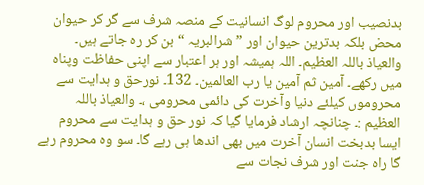بدنصیب اور محروم لوگ انسانیت کے منصہ شرف سے گر کر حیوان محض بلکہ بدترین حیوان اور ” شرالبریہ “ بن کر رہ جاتے ہیں۔ والعیاذ باللہ العظیم۔ اللہ ہمیشہ اور ہر اعتبار سے اپنی حفاظت وپناہ میں رکھے۔ آمین ثم آمین یا رب العالمین۔ 132۔ نورحق و ہدایت سے محروموں کیلئے دنیا وآخرت کی دائمی محرومی ،۔ والعیاذ باللہ العظیم :۔ چنانچہ ارشاد فرمایا گیا کہ نور حق و ہدایت سے محروم ایسا بدبخت انسان آخرت میں بھی اندھا ہی رہے گا۔ سو وہ محروم رہے گا راہ جنت اور شرف نجات سے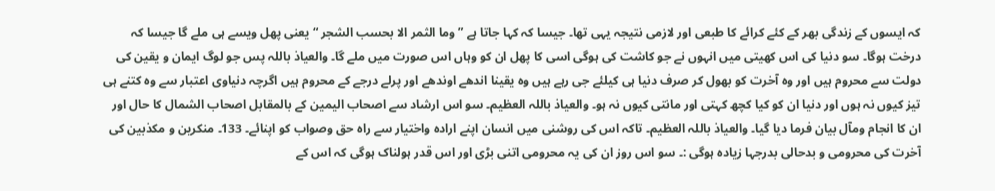کہ ایسوں کے زندگی بھر کے کئے کرائے کا طبعی اور لازمی نتیجہ یہی تھا۔ جیسا کہ کہا جاتا ہے ” وما الثمر الا بحسب الشجر “ یعنی پھل ویسے ہی ملے گا جیسا کہ درخت ہوگا۔ سو دنیا کی اس کھیتی میں انہوں نے جو کاشت کی ہوگی اسی کا پھل ان کو وہاں اس صورت میں ملے گا۔ والعیاذ باللہ پس جو لوگ ایمان و یقین کی دولت سے محروم ہیں اور وہ آخرت کو بھول کر صرف دنیا ہی کیلئے جی رہے ہیں وہ یقینا اندھے اوندھے اور پرلے درجے کے محروم ہیں اگرچہ دنیاوی اعتبار سے وہ کتنے ہی تیز کیوں نہ ہوں اور دنیا ان کو کیا کچھ کہتی اور مانتی کیوں نہ ہو۔ والعیاذ باللہ العظیم۔ سو اس ارشاد سے اصحاب الیمین کے بالمقابل اصحاب الشمال کا حال اور ان کا انجام ومآل بیان فرما دیا گیا۔ والعیاذ باللہ العظیم۔ تاکہ اس کی روشنی میں انسان اپنے ارادہ واختیار سے راہ حق وصواب کو اپنائے۔ 133۔ منکرین و مکذبین کی آخرت کی محرومی و بدحالی بدرجہا زیادہ ہوگی :۔ سو اس روز ان کی یہ محرومی اتنی بڑی اور اس قدر ہولناک ہوگی کہ اس کے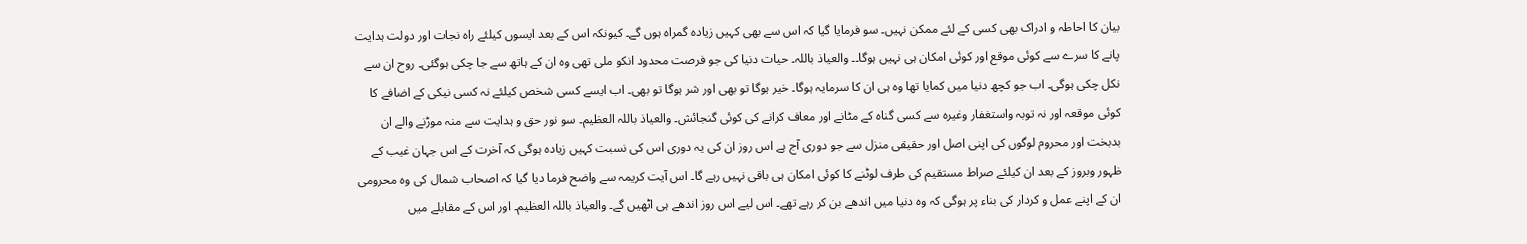بیان کا احاطہ و ادراک بھی کسی کے لئے ممکن نہیں۔ سو فرمایا گیا کہ اس سے بھی کہیں زیادہ گمراہ ہوں گے۔ کیونکہ اس کے بعد ایسوں کیلئے راہ نجات اور دولت ہدایت پانے کا سرے سے کوئی موقع اور کوئی امکان ہی نہیں ہوگا۔۔ والعیاذ باللہ۔ حیات دنیا کی جو فرصت محدود انکو ملی تھی وہ ان کے ہاتھ سے جا چکی ہوگئی۔ روح ان سے نکل چکی ہوگی۔ اب جو کچھ دنیا میں کمایا تھا وہ ہی ان کا سرمایہ ہوگا۔ خیر ہوگا تو بھی اور شر ہوگا تو بھی۔ اب ایسے کسی شخص کیلئے نہ کسی نیکی کے اضافے کا کوئی موقعہ اور نہ توبہ واستغفار وغیرہ سے کسی گناہ کے مٹانے اور معاف کرانے کی کوئی گنجائش۔ والعیاذ باللہ العظیم۔ سو نور حق و ہدایت سے منہ موڑنے والے ان بدبخت اور محروم لوگوں کی اپنی اصل اور حقیقی منزل سے جو دوری آج ہے اس روز ان کی یہ دوری اس کی نسبت کہیں زیادہ ہوگی کہ آخرت کے اس جہان غیب کے ظہور وبروز کے بعد ان کیلئے صراط مستقیم کی طرف لوٹنے کا کوئی امکان ہی باقی نہیں رہے گا۔ اس آیت کریمہ سے واضح فرما دیا گیا کہ اصحاب شمال کی وہ محرومی ان کے اپنے عمل و کردار کی بناء پر ہوگی کہ وہ دنیا میں اندھے بن کر رہے تھے۔ اس لیے اس روز اندھے ہی اٹھیں گے۔ والعیاذ باللہ العظیم۔ اور اس کے مقابلے میں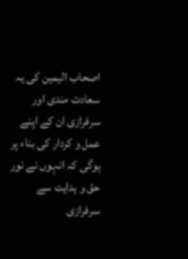اصحاب الیمین کی یہ سعادت مندی اور سرفرازی ان کے اپنے عمل و کردار کی بناء پر ہوگی کہ انہوں نے نور حق و ہدایت سے سرفرازی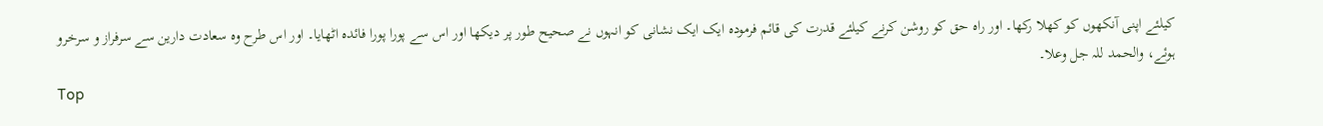کیلئے اپنی آنکھوں کو کھلا رکھا۔ اور راہ حق کو روشن کرنے کیلئے قدرت کی قائم فرمودہ ایک ایک نشانی کو انہوں نے صحیح طور پر دیکھا اور اس سے پورا پورا فائدہ اٹھایا۔ اور اس طرح وہ سعادت دارین سے سرفراز و سرخرو ہوئے، والحمد للہ جل وعلا۔
Top